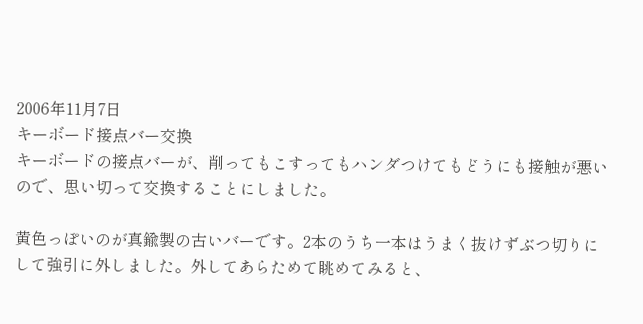2006年11月7日
キーボード接点バー交換
キーボードの接点バーが、削ってもこすってもハンダつけてもどうにも接触が悪いので、思い切って交換することにしました。

黄色っぽいのが真鍮製の古いバーです。2本のうち一本はうまく抜けずぶつ切りにして強引に外しました。外してあらためて眺めてみると、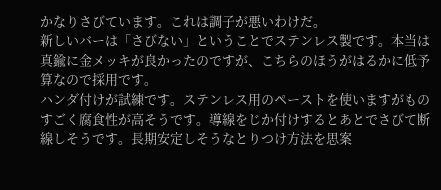かなりさびています。これは調子が悪いわけだ。
新しいバーは「さびない」ということでステンレス製です。本当は真鍮に金メッキが良かったのですが、こちらのほうがはるかに低予算なので採用です。
ハンダ付けが試練です。ステンレス用のペーストを使いますがものすごく腐食性が高そうです。導線をじか付けするとあとでさびて断線しそうです。長期安定しそうなとりつけ方法を思案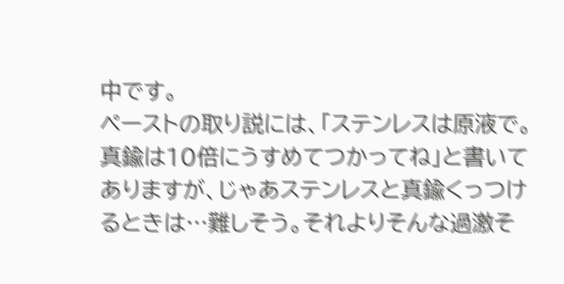中です。
ペーストの取り説には、「ステンレスは原液で。真鍮は10倍にうすめてつかってね」と書いてありますが、じゃあステンレスと真鍮くっつけるときは…難しそう。それよりそんな過激そ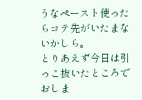うなペースト使ったらコテ先がいたまないかしら。
とりあえず今日は引っこ抜いたところでおしま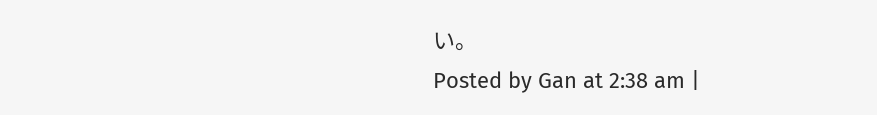い。
Posted by Gan at 2:38 am |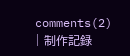comments(2) | 制作記録